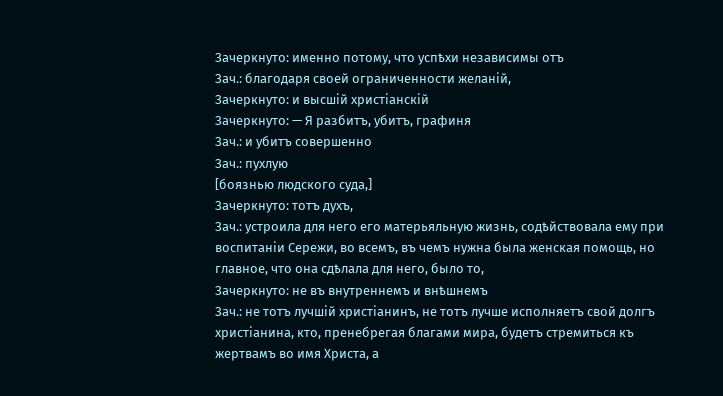Зачеркнуто: именно потому, что успѣхи независимы отъ
Зач.: благодаря своей ограниченности желаній,
Зачеркнуто: и высшій христіанскій
Зачеркнуто: — Я разбитъ, убитъ, графиня
Зач.: и убитъ совершенно
Зач.: пухлую
[боязнью людского суда,]
Зачеркнуто: тотъ духъ,
Зач.: устроила для него его матерьяльную жизнь, содѣйствовала ему при воспитаніи Сережи, во всемъ, въ чемъ нужна была женская помощь, но главное, что она сдѣлала для него, было то,
Зачеркнуто: не въ внутреннемъ и внѣшнемъ
Зач.: не тотъ лучшій христіанинъ, не тотъ лучше исполняетъ свой долгъ христіанина, кто, пренебрегая благами мира, будетъ стремиться къ жертвамъ во имя Христа, а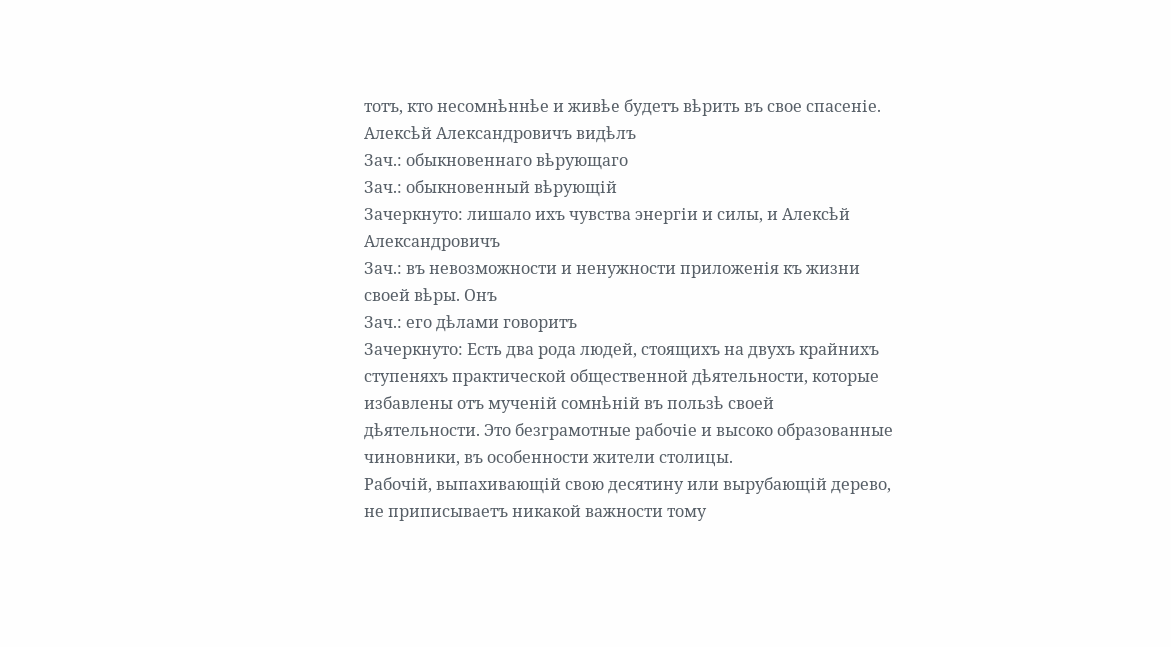тотъ, кто несомнѣннѣе и живѣe будетъ вѣрить въ свое спасеніе. Алексѣй Александровичъ видѣлъ
Зач.: обыкновеннаго вѣрующаго
Зач.: обыкновенный вѣрующій
Зачеркнуто: лишало ихъ чувства энергіи и силы, и Алексѣй Александровичъ
Зач.: въ невозможности и ненужности приложенія къ жизни своей вѣры. Онъ
Зач.: его дѣлами говоритъ
Зачеркнуто: Есть два рода людей, стоящихъ на двухъ крайнихъ ступеняхъ практической общественной дѣятельности, которые избавлены отъ мученій сомнѣній въ пользѣ своей дѣятельности. Это безграмотные рабочіе и высоко образованные чиновники, въ особенности жители столицы.
Рабочій, выпахивающій свою десятину или вырубающій дерево, не приписываетъ никакой важности тому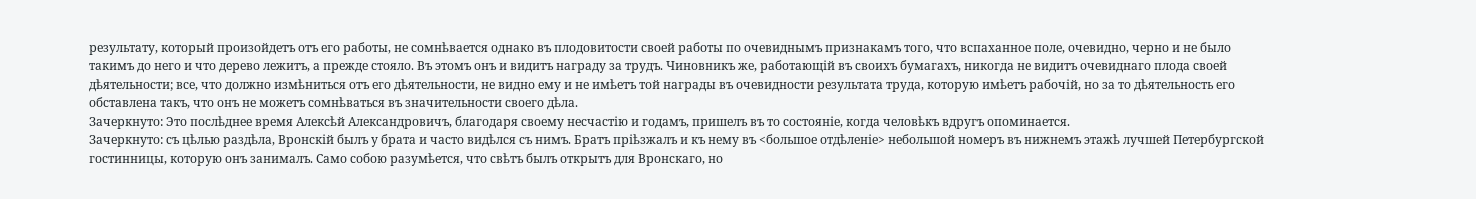результату, который произойдетъ отъ его работы, не сомнѣвается однако въ плодовитости своей работы по очевиднымъ признакамъ того, что вспаханное поле, очевидно, черно и не было такимъ до него и что дерево лежитъ, а прежде стояло. Въ этомъ онъ и видитъ награду за трудъ. Чиновникъ же, работающій въ своихъ бумагахъ, никогда не видитъ очевиднаго плода своей дѣятельности; все, что должно измѣниться отъ его дѣятельности, не видно ему и не имѣетъ той награды въ очевидности результата труда, которую имѣетъ рабочій, но за то дѣятельность его обставлена такъ, что онъ не можетъ сомнѣваться въ значительности своего дѣла.
Зачеркнуто: Это послѣднее время Алексѣй Александровичъ, благодаря своему несчастію и годамъ, пришелъ въ то состояніе, когда человѣкъ вдругъ опоминается.
Зачеркнуто: съ цѣлью раздѣла, Вронскій былъ у брата и часто видѣлся съ нимъ. Братъ пріѣзжалъ и къ нему въ <большое отдѣленіе> небольшой номеръ въ нижнемъ этажѣ лучшей Петербургской гостинницы, которую онъ занималъ. Само собою разумѣется, что свѣтъ былъ открытъ для Вронскаго, но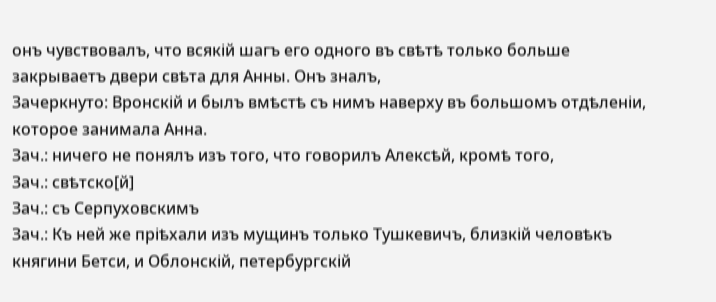онъ чувствовалъ, что всякій шагъ его одного въ свѣтѣ только больше закрываетъ двери свѣта для Анны. Онъ зналъ,
Зачеркнуто: Вронскій и былъ вмѣстѣ съ нимъ наверху въ большомъ отдѣленіи, которое занимала Анна.
Зач.: ничего не понялъ изъ того, что говорилъ Алексѣй, кромѣ того,
Зач.: свѣтско[й]
Зач.: съ Серпуховскимъ
Зач.: Къ ней же пріѣхали изъ мущинъ только Тушкевичъ, близкій человѣкъ княгини Бетси, и Облонскій, петербургскій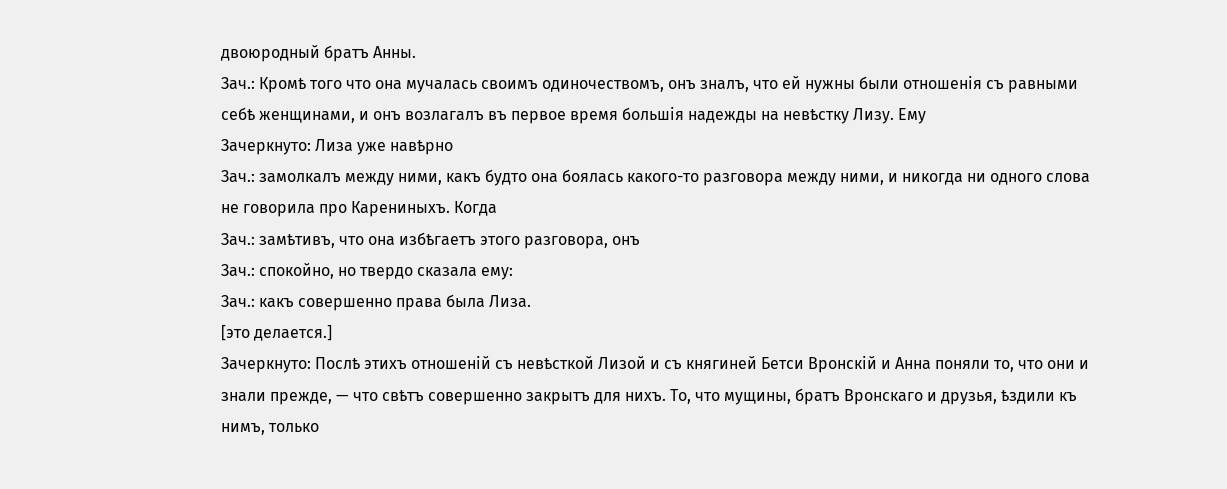двоюродный братъ Анны.
Зач.: Кромѣ того что она мучалась своимъ одиночествомъ, онъ зналъ, что ей нужны были отношенія съ равными себѣ женщинами, и онъ возлагалъ въ первое время большія надежды на невѣстку Лизу. Ему
Зачеркнуто: Лиза уже навѣрно
Зач.: замолкалъ между ними, какъ будто она боялась какого-то разговора между ними, и никогда ни одного слова не говорила про Карениныхъ. Когда
Зач.: замѣтивъ, что она избѣгаетъ этого разговора, онъ
Зач.: спокойно, но твердо сказала ему:
Зач.: какъ совершенно права была Лиза.
[это делается.]
Зачеркнуто: Послѣ этихъ отношеній съ невѣсткой Лизой и съ княгиней Бетси Вронскій и Анна поняли то, что они и знали прежде, — что свѣтъ совершенно закрытъ для нихъ. То, что мущины, братъ Вронскаго и друзья, ѣздили къ нимъ, только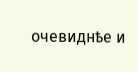очевиднѣе и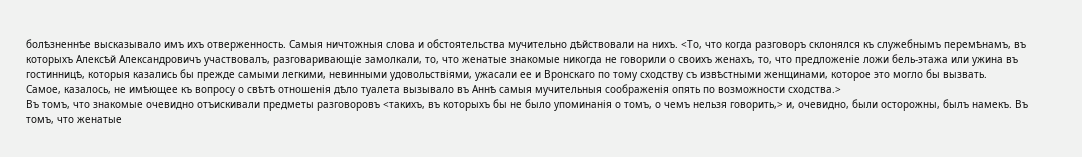болѣзненнѣе высказывало имъ ихъ отверженность. Самыя ничтожныя слова и обстоятельства мучительно дѣйствовали на нихъ. <То, что когда разговоръ склонялся къ служебнымъ перемѣнамъ, въ которыхъ Алексѣй Александровичъ участвовалъ, разговаривающіе замолкали, то, что женатые знакомые никогда не говорили о своихъ женахъ, то, что предложеніе ложи бель-этажа или ужина въ гостинницѣ, которыя казались бы прежде самыми легкими, невинными удовольствіями, ужасали ее и Вронскаго по тому сходству съ извѣстными женщинами, которое это могло бы вызвать.
Самое, казалось, не имѣющее къ вопросу о свѣтѣ отношенія дѣло туалета вызывало въ Аннѣ самыя мучительныя соображенія опять по возможности сходства.>
Въ томъ, что знакомые очевидно отъискивали предметы разговоровъ <такихъ, въ которыхъ бы не было упоминанія о томъ, о чемъ нельзя говорить,> и, очевидно, были осторожны, былъ намекъ. Въ томъ, что женатые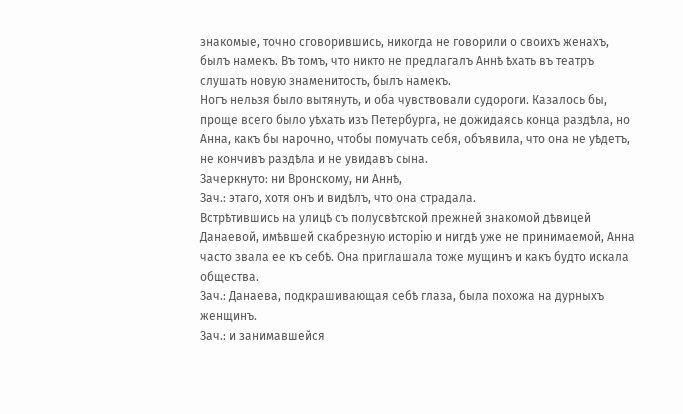знакомые, точно сговорившись, никогда не говорили о своихъ женахъ, былъ намекъ. Въ томъ, что никто не предлагалъ Аннѣ ѣхать въ театръ слушать новую знаменитость, былъ намекъ.
Ногъ нельзя было вытянуть, и оба чувствовали судороги. Казалось бы, проще всего было уѣхать изъ Петербурга, не дожидаясь конца раздѣла, но Анна, какъ бы нарочно, чтобы помучать себя, объявила, что она не уѣдетъ, не кончивъ раздѣла и не увидавъ сына.
Зачеркнуто: ни Вронскому, ни Аннѣ,
Зач.: этаго, хотя онъ и видѣлъ, что она страдала.
Встрѣтившись на улицѣ съ полусвѣтской прежней знакомой дѣвицей Данаевой, имѣвшей скабрезную исторію и нигдѣ уже не принимаемой, Анна часто звала ее къ себѣ. Она приглашала тоже мущинъ и какъ будто искала общества.
Зач.: Данаева, подкрашивающая себѣ глаза, была похожа на дурныхъ женщинъ.
Зач.: и занимавшейся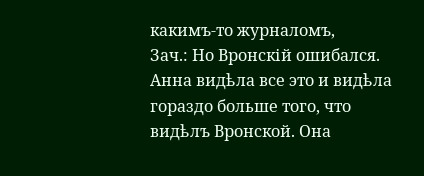какимъ-то журналомъ,
Зач.: Но Вронскій ошибался. Анна видѣла все это и видѣла гораздо больше того, что видѣлъ Вронской. Она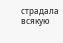страдала всякую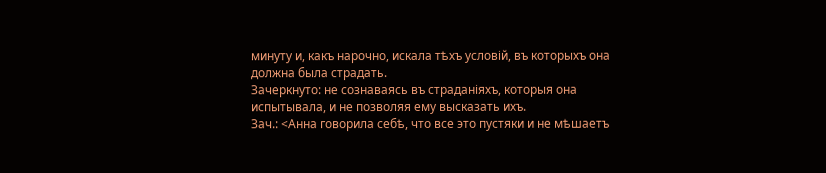минуту и, какъ нарочно, искала тѣхъ условій, въ которыхъ она должна была страдать.
Зачеркнуто: не сознаваясь въ страданіяхъ, которыя она испытывала, и не позволяя ему высказать ихъ.
Зач.: <Анна говорила себѣ, что все это пустяки и не мѣшаетъ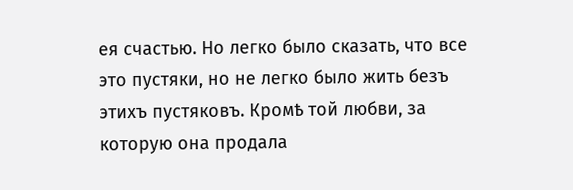ея счастью. Но легко было сказать, что все это пустяки, но не легко было жить безъ этихъ пустяковъ. Кромѣ той любви, за которую она продала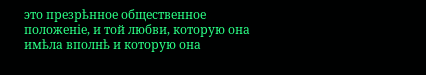это презрѣнное общественное положеніе, и той любви, которую она имѣла вполнѣ и которую она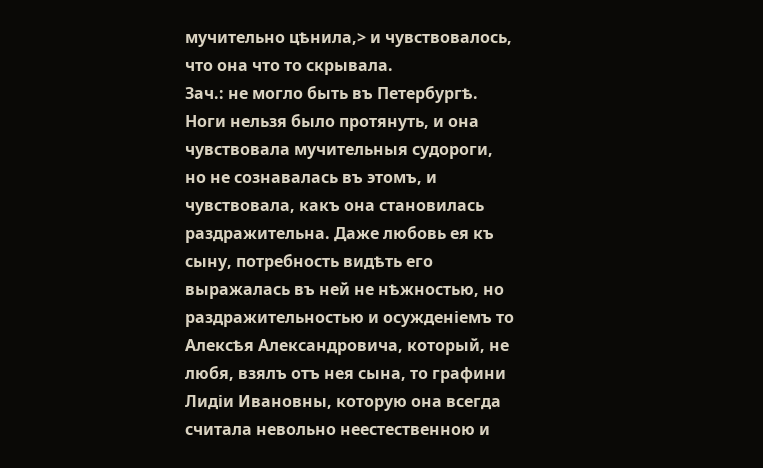мучительно цѣнила,> и чувствовалось, что она что то скрывала.
Зач.: не могло быть въ Петербургѣ. Ноги нельзя было протянуть, и она чувствовала мучительныя судороги, но не сознавалась въ этомъ, и чувствовала, какъ она становилась раздражительна. Даже любовь ея къ сыну, потребность видѣть его выражалась въ ней не нѣжностью, но раздражительностью и осужденіемъ то Алексѣя Александровича, который, не любя, взялъ отъ нея сына, то графини Лидіи Ивановны, которую она всегда считала невольно неестественною и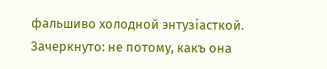фальшиво холодной энтузіасткой.
Зачеркнуто: не потому, какъ она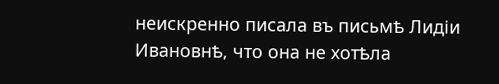неискренно писала въ письмѣ Лидіи Ивановнѣ, что она не хотѣла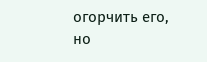огорчить его, но